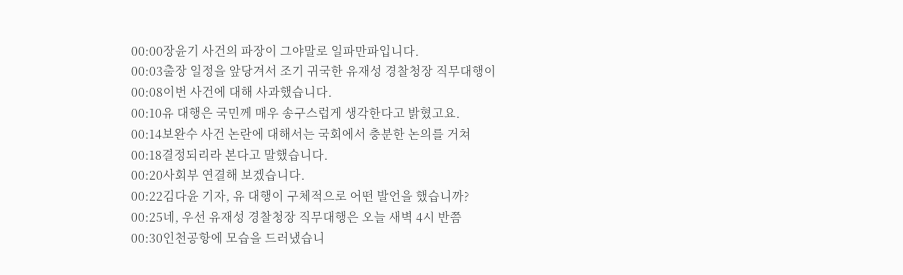00:00장윤기 사건의 파장이 그야말로 일파만파입니다.
00:03출장 일정을 앞당겨서 조기 귀국한 유재성 경찰청장 직무대행이
00:08이번 사건에 대해 사과했습니다.
00:10유 대행은 국민께 매우 송구스럽게 생각한다고 밝혔고요.
00:14보완수 사건 논란에 대해서는 국회에서 충분한 논의를 거쳐
00:18결정되리라 본다고 말했습니다.
00:20사회부 연결해 보겠습니다.
00:22김다윤 기자, 유 대행이 구체적으로 어떤 발언을 했습니까?
00:25네, 우선 유재성 경찰청장 직무대행은 오늘 새벽 4시 반쯤
00:30인천공항에 모습을 드러냈습니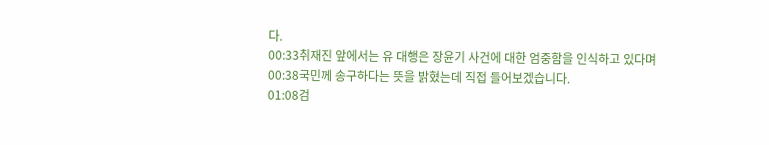다.
00:33취재진 앞에서는 유 대행은 장윤기 사건에 대한 엄중함을 인식하고 있다며
00:38국민께 송구하다는 뜻을 밝혔는데 직접 들어보겠습니다.
01:08검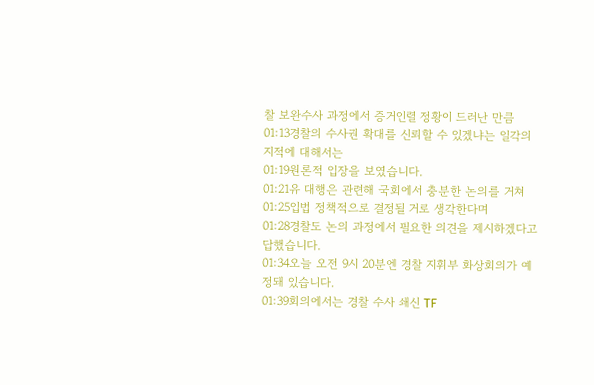찰 보완수사 과정에서 증거인렬 정황이 드러난 만큼
01:13경찰의 수사권 확대를 신뢰할 수 있겠냐는 일각의 지적에 대해서는
01:19원론적 입장을 보였습니다.
01:21유 대행은 관련해 국회에서 충분한 논의를 거쳐
01:25입법 정책적으로 결정될 거로 생각한다며
01:28경찰도 논의 과정에서 필요한 의견을 제시하겠다고 답했습니다.
01:34오늘 오전 9시 20분엔 경찰 지휘부 화상회의가 예정돼 있습니다.
01:39회의에서는 경찰 수사 쇄신 TF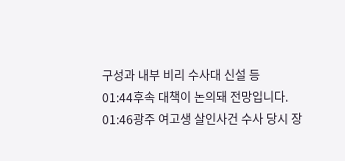구성과 내부 비리 수사대 신설 등
01:44후속 대책이 논의돼 전망입니다.
01:46광주 여고생 살인사건 수사 당시 장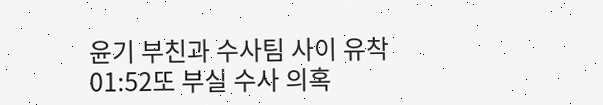윤기 부친과 수사팀 사이 유착
01:52또 부실 수사 의혹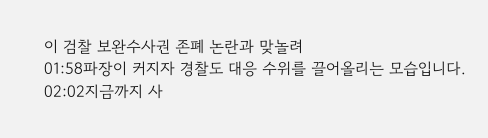이 검찰 보완수사권 존폐 논란과 맞놀려
01:58파장이 커지자 경찰도 대응 수위를 끌어올리는 모습입니다.
02:02지금까지 사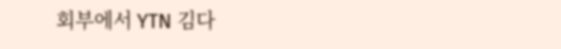회부에서 YTN 김다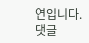연입니다.
댓글